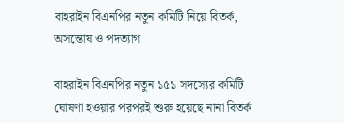বাহরাইন বিএনপির নতুন কমিটি নিয়ে বিতর্ক, অসন্তোষ ও পদত্যাগ

বাহরাইন বিএনপির নতুন ১৫১ সদস্যের কমিটি ঘোষণা হওয়ার পরপরই শুরু হয়েছে নানা বিতর্ক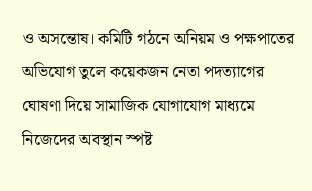ও অসন্তোষ। কমিটি গঠনে অনিয়ম ও পক্ষপাতের অভিযোগ তুলে কয়েকজন নেতা পদত্যাগের ঘোষণা দিয়ে সামাজিক যোগাযোগ মাধ্যমে নিজেদের অবস্থান স্পষ্ট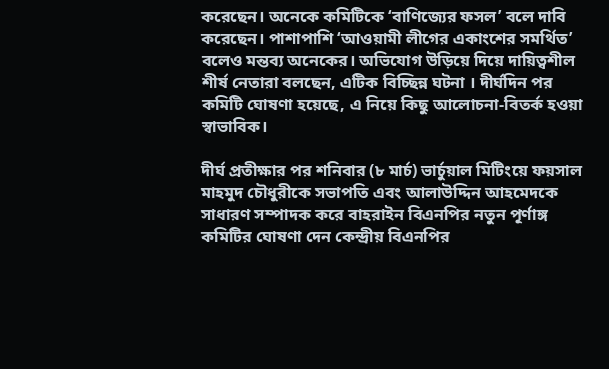করেছেন। অনেকে কমিটিকে ‘বাণিজ্যের ফসল’ বলে দাবি করেছেন। পাশাপাশি ‘আওয়ামী লীগের একাংশের সমর্থিত’ বলেও মন্তব্য অনেকের। অভিযোগ উড়িয়ে দিয়ে দায়িত্বশীল শীর্ষ নেতারা বলছেন, এটিক বিচ্ছিন্ন ঘটনা । দীর্ঘদিন পর কমিটি ঘোষণা হয়েছে, এ নিয়ে কিছু আলোচনা-বিতর্ক হওয়া স্বাভাবিক।

দীর্ঘ প্রতীক্ষার পর শনিবার (৮ মার্চ) ভার্চুয়াল মিটিংয়ে ফয়সাল মাহমুদ চৌধুরীকে সভাপতি এবং আলাউদ্দিন আহমেদকে সাধারণ সম্পাদক করে বাহরাইন বিএনপির নতুন পূর্ণাঙ্গ কমিটির ঘোষণা দেন কেন্দ্রীয় বিএনপির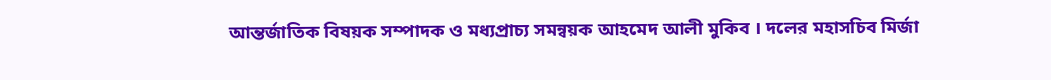আন্তর্জাতিক বিষয়ক সম্পাদক ও মধ্যপ্রাচ্য সমন্বয়ক আহমেদ আলী মুকিব । দলের মহাসচিব মির্জা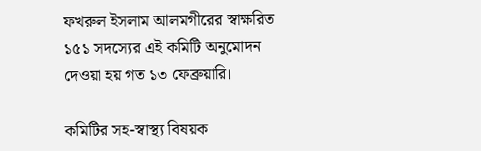ফখরুল ইসলাম আলমগীরের স্বাক্ষরিত ১৫১ সদস্যের এই কমিটি অনুমোদন দেওয়া হয় গত ১৩ ফেব্রুয়ারি।

কমিটির সহ-স্বাস্থ্য বিষয়ক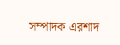সম্পাদক এরশাদ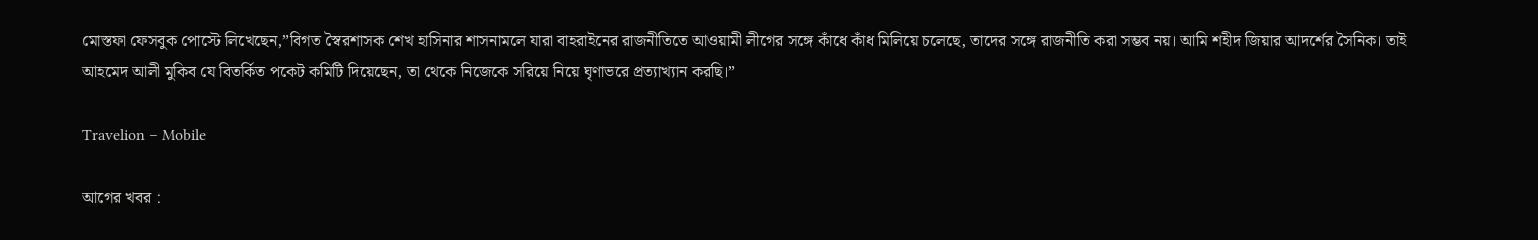মোস্তফা ফেসবুক পোস্টে লিখেছেন,”বিগত স্বৈরশাসক শেখ হাসিনার শাসনামলে যারা বাহরাইনের রাজনীতিতে আওয়ামী লীগের সঙ্গে কাঁধে কাঁধ মিলিয়ে চলেছে, তাদের সঙ্গে রাজনীতি করা সম্ভব নয়। আমি শহীদ জিয়ার আদর্শের সৈনিক। তাই আহমেদ আলী মুকিব যে বিতর্কিত পকেট কমিটি দিয়েছেন, তা থেকে নিজেকে সরিয়ে নিয়ে ঘৃণাভরে প্রত্যাখ্যান করছি।”

Travelion – Mobile

আগের খবর :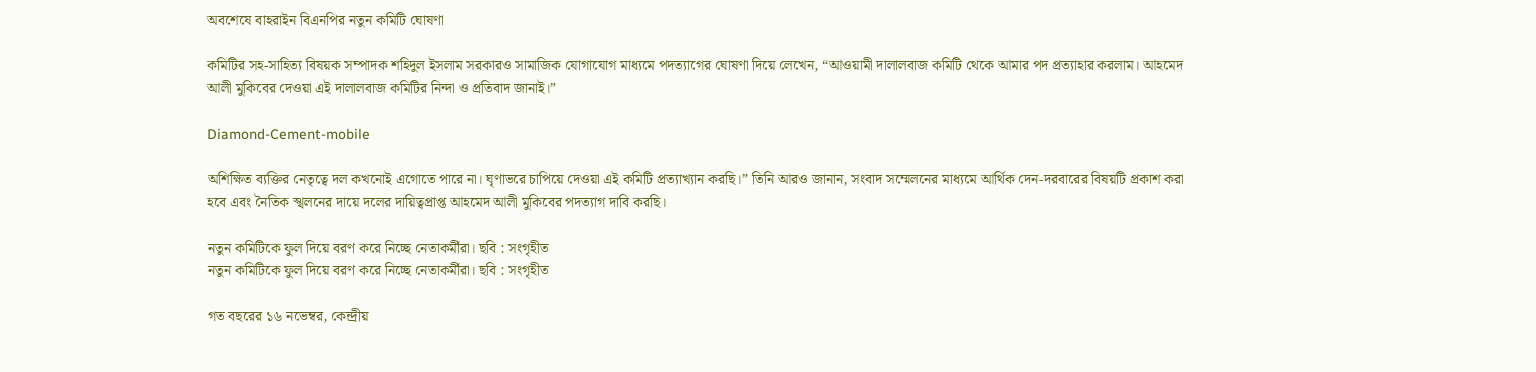অবশেষে বাহরাইন বিএনপির নতুন কমিটি ঘোষণা

কমিটির সহ-সাহিত্য বিষয়ক সম্পাদক শহিদুল ইসলাম সরকারও সামাজিক যোগাযোগ মাধ্যমে পদত্যাগের ঘোষণা দিয়ে লেখেন, “আওয়ামী দালালবাজ কমিটি থেকে আমার পদ প্রত্যাহার করলাম। আহমেদ আলী মুকিবের দেওয়া এই দালালবাজ কমিটির নিন্দা ও প্রতিবাদ জানাই।”

Diamond-Cement-mobile

অশিক্ষিত ব্যক্তির নেতৃত্বে দল কখনোই এগোতে পারে না। ঘৃণাভরে চাপিয়ে দেওয়া এই কমিটি প্রত্যাখ্যান করছি।” তিনি আরও জানান, সংবাদ সম্মেলনের মাধ্যমে আর্থিক দেন-দরবারের বিষয়টি প্রকাশ করা হবে এবং নৈতিক স্খলনের দায়ে দলের দায়িত্বপ্রাপ্ত আহমেদ আলী মুকিবের পদত্যাগ দাবি করছি।

নতুন কমিটিকে ফুল দিয়ে বরণ করে নিচ্ছে নেতাকর্মীরা। ছবি : সংগৃহীত
নতুন কমিটিকে ফুল দিয়ে বরণ করে নিচ্ছে নেতাকর্মীরা। ছবি : সংগৃহীত

গত বছরের ১৬ নভেম্বর, কেন্দ্রীয়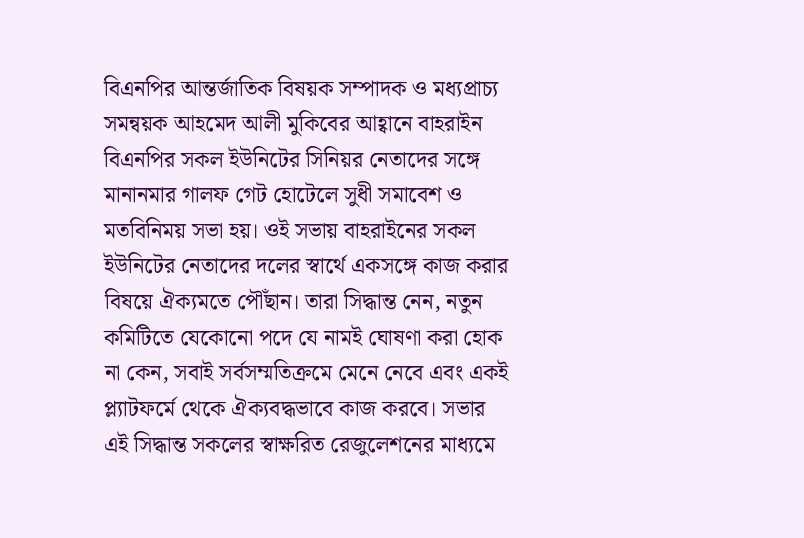বিএনপির আন্তর্জাতিক বিষয়ক সম্পাদক ও মধ্যপ্রাচ্য সমন্বয়ক আহমেদ আলী মুকিবের আহ্বানে বাহরাইন বিএনপির সকল ইউনিটের সিনিয়র নেতাদের সঙ্গে মানানমার গালফ গেট হোটেলে সুধী সমাবেশ ও মতবিনিময় সভা হয়। ওই সভায় বাহরাইনের সকল ইউনিটের নেতাদের দলের স্বার্থে একসঙ্গে কাজ করার বিষয়ে ঐক্যমতে পৌঁছান। তারা সিদ্ধান্ত নেন, নতুন কমিটিতে যেকোনো পদে যে নামই ঘোষণা করা হোক না কেন, সবাই সর্বসম্মতিক্রমে মেনে নেবে এবং একই প্ল্যাটফর্মে থেকে ঐক্যবদ্ধভাবে কাজ করবে। সভার এই সিদ্ধান্ত সকলের স্বাক্ষরিত রেজুলেশনের মাধ্যমে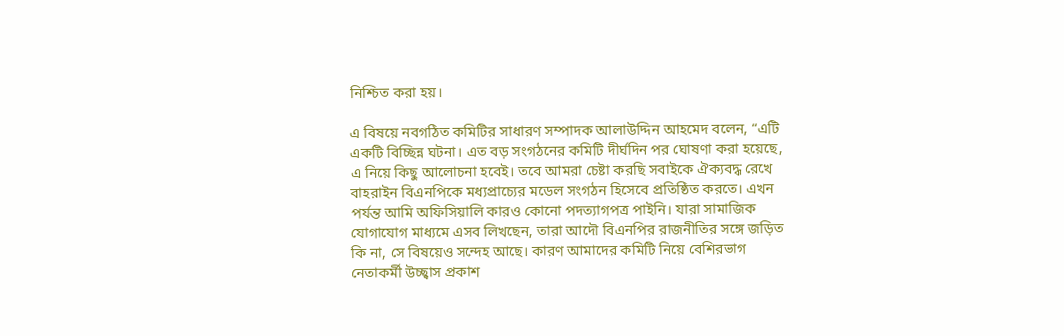নিশ্চিত করা হয়।

এ বিষয়ে নবগঠিত কমিটির সাধারণ সম্পাদক আলাউদ্দিন আহমেদ বলেন, “এটি একটি বিচ্ছিন্ন ঘটনা। এত বড় সংগঠনের কমিটি দীর্ঘদিন পর ঘোষণা করা হয়েছে, এ নিয়ে কিছু আলোচনা হবেই। তবে আমরা চেষ্টা করছি সবাইকে ঐক্যবদ্ধ রেখে বাহরাইন বিএনপিকে মধ্যপ্রাচ্যের মডেল সংগঠন হিসেবে প্রতিষ্ঠিত করতে। এখন পর্যন্ত আমি অফিসিয়ালি কারও কোনো পদত্যাগপত্র পাইনি। যারা সামাজিক যোগাযোগ মাধ্যমে এসব লিখছেন, তারা আদৌ বিএনপির রাজনীতির সঙ্গে জড়িত কি না, সে বিষয়েও সন্দেহ আছে। কারণ আমাদের কমিটি নিয়ে বেশিরভাগ নেতাকর্মী উচ্ছ্বাস প্রকাশ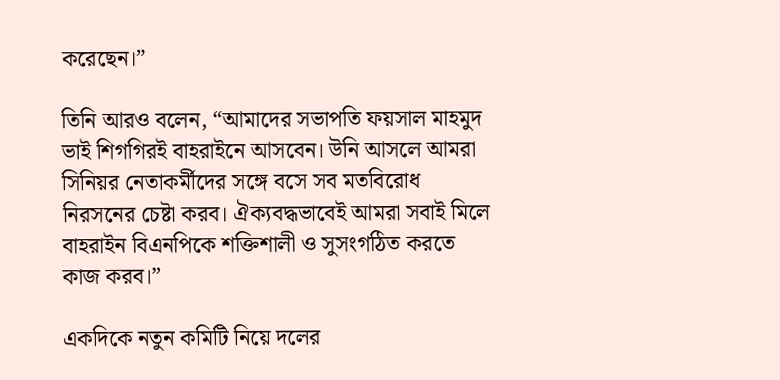করেছেন।”

তিনি আরও বলেন, “আমাদের সভাপতি ফয়সাল মাহমুদ ভাই শিগগিরই বাহরাইনে আসবেন। উনি আসলে আমরা সিনিয়র নেতাকর্মীদের সঙ্গে বসে সব মতবিরোধ নিরসনের চেষ্টা করব। ঐক্যবদ্ধভাবেই আমরা সবাই মিলে বাহরাইন বিএনপিকে শক্তিশালী ও সুসংগঠিত করতে কাজ করব।”

একদিকে নতুন কমিটি নিয়ে দলের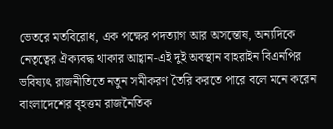ভেতরে মতবিরোধ, এক পক্ষের পদত্যাগ আর অসন্তোষ, অন্যদিকে নেতৃত্বের ঐক্যবদ্ধ থাকার আহ্বান-এই দুই অবস্থান বাহরাইন বিএনপির ভবিষ্যৎ রাজনীতিতে নতুন সমীকরণ তৈরি করতে পারে বলে মনে করেন বাংলাদেশের বৃহত্তম রাজনৈতিক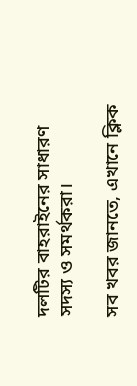দলটির বাহরাইনের সাধারণ সদস্য ও সমর্থকরা।

সব খবর জানতে, এখানে ক্লিক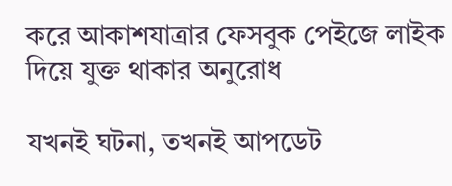করে আকাশযাত্রার ফেসবুক পেইজে লাইক দিয়ে যুক্ত থাকার অনুরোধ

যখনই ঘটনা, তখনই আপডেট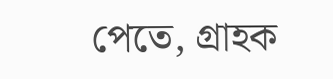পেতে, গ্রাহক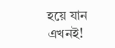হয়ে যান এখনই!